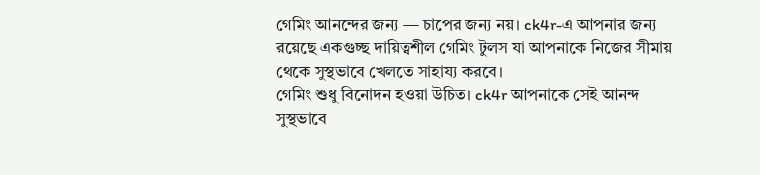গেমিং আনন্দের জন্য — চাপের জন্য নয়। ck4r-এ আপনার জন্য রয়েছে একগুচ্ছ দায়িত্বশীল গেমিং টুলস যা আপনাকে নিজের সীমায় থেকে সুস্থভাবে খেলতে সাহায্য করবে।
গেমিং শুধু বিনোদন হওয়া উচিত। ck4r আপনাকে সেই আনন্দ সুস্থভাবে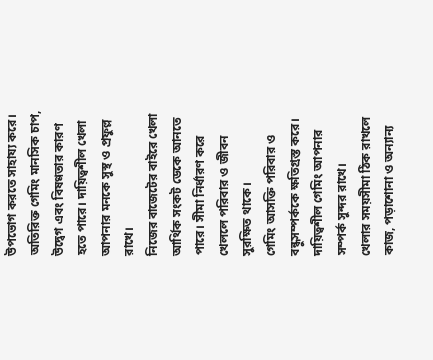উপভোগ করতে সাহায্য করে।
অতিরিক্ত গেমিং মানসিক চাপ, উদ্বেগ এবং বিষণ্ণতার কারণ হতে পারে। দায়িত্বশীল খেলা আপনার মনকে সুস্থ ও প্রফুল্ল রাখে।
নিজের বাজেটের বাইরে খেলা আর্থিক সংকট ডেকে আনতে পারে। সীমা নির্ধারণ করে খেললে পরিবার ও জীবন সুরক্ষিত থাকে।
গেমিং আসক্তি পরিবার ও বন্ধুসম্পর্ককে ক্ষতিগ্রস্ত করে। দায়িত্বশীল গেমিং আপনার সম্পর্ক সুন্দর রাখে।
খেলার সময়সীমা ঠিক রাখলে কাজ, পড়াশোনা ও অন্যান্য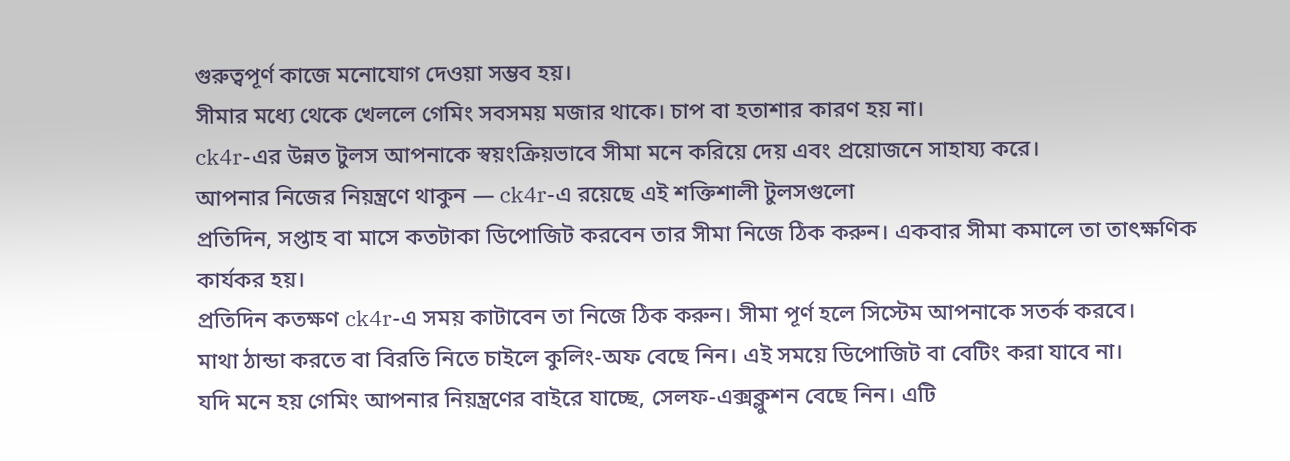গুরুত্বপূর্ণ কাজে মনোযোগ দেওয়া সম্ভব হয়।
সীমার মধ্যে থেকে খেললে গেমিং সবসময় মজার থাকে। চাপ বা হতাশার কারণ হয় না।
ck4r-এর উন্নত টুলস আপনাকে স্বয়ংক্রিয়ভাবে সীমা মনে করিয়ে দেয় এবং প্রয়োজনে সাহায্য করে।
আপনার নিজের নিয়ন্ত্রণে থাকুন — ck4r-এ রয়েছে এই শক্তিশালী টুলসগুলো
প্রতিদিন, সপ্তাহ বা মাসে কতটাকা ডিপোজিট করবেন তার সীমা নিজে ঠিক করুন। একবার সীমা কমালে তা তাৎক্ষণিক কার্যকর হয়।
প্রতিদিন কতক্ষণ ck4r-এ সময় কাটাবেন তা নিজে ঠিক করুন। সীমা পূর্ণ হলে সিস্টেম আপনাকে সতর্ক করবে।
মাথা ঠান্ডা করতে বা বিরতি নিতে চাইলে কুলিং-অফ বেছে নিন। এই সময়ে ডিপোজিট বা বেটিং করা যাবে না।
যদি মনে হয় গেমিং আপনার নিয়ন্ত্রণের বাইরে যাচ্ছে, সেলফ-এক্সক্লুশন বেছে নিন। এটি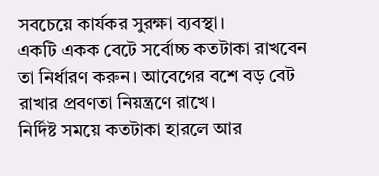সবচেয়ে কার্যকর সুরক্ষা ব্যবস্থা।
একটি একক বেটে সর্বোচ্চ কতটাকা রাখবেন তা নির্ধারণ করুন। আবেগের বশে বড় বেট রাখার প্রবণতা নিয়ন্ত্রণে রাখে।
নির্দিষ্ট সময়ে কতটাকা হারলে আর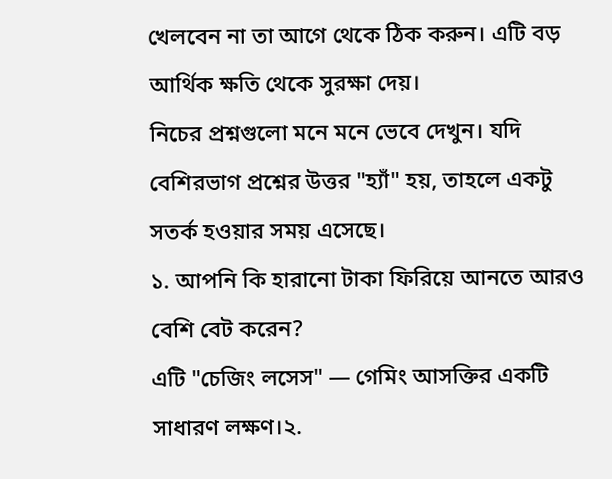খেলবেন না তা আগে থেকে ঠিক করুন। এটি বড় আর্থিক ক্ষতি থেকে সুরক্ষা দেয়।
নিচের প্রশ্নগুলো মনে মনে ভেবে দেখুন। যদি বেশিরভাগ প্রশ্নের উত্তর "হ্যাঁ" হয়, তাহলে একটু সতর্ক হওয়ার সময় এসেছে।
১. আপনি কি হারানো টাকা ফিরিয়ে আনতে আরও বেশি বেট করেন?
এটি "চেজিং লসেস" — গেমিং আসক্তির একটি সাধারণ লক্ষণ।২.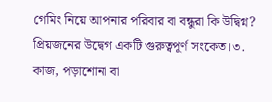গেমিং নিয়ে আপনার পরিবার বা বন্ধুরা কি উদ্বিগ্ন?
প্রিয়জনের উদ্বেগ একটি গুরুত্বপূর্ণ সংকেত।৩. কাজ, পড়াশোনা বা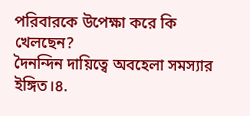পরিবারকে উপেক্ষা করে কি খেলছেন?
দৈনন্দিন দায়িত্বে অবহেলা সমস্যার ইঙ্গিত।৪.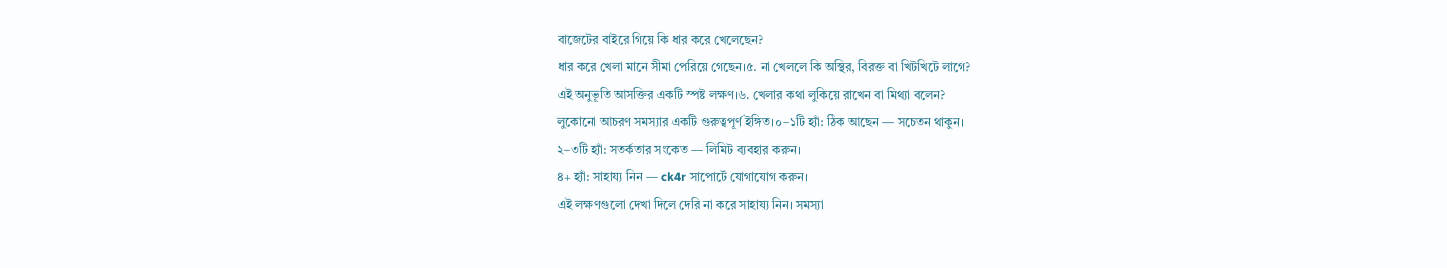বাজেটের বাইরে গিয়ে কি ধার করে খেলেছেন?
ধার করে খেলা মানে সীমা পেরিয়ে গেছেন।৫. না খেললে কি অস্থির, বিরক্ত বা খিটখিটে লাগে?
এই অনুভূতি আসক্তির একটি স্পষ্ট লক্ষণ।৬. খেলার কথা লুকিয়ে রাখেন বা মিথ্যা বলেন?
লুকোনো আচরণ সমস্যার একটি গুরুত্বপূর্ণ ইঙ্গিত।০–১টি হ্যাঁ: ঠিক আছেন — সচেতন থাকুন।
২–৩টি হ্যাঁ: সতর্কতার সংকেত — লিমিট ব্যবহার করুন।
৪+ হ্যাঁ: সাহায্য নিন — ck4r সাপোর্টে যোগাযোগ করুন।
এই লক্ষণগুলো দেখা দিলে দেরি না করে সাহায্য নিন। সমস্যা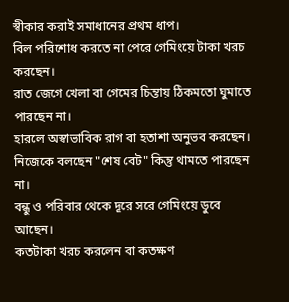স্বীকার করাই সমাধানের প্রথম ধাপ।
বিল পরিশোধ করতে না পেরে গেমিংয়ে টাকা খরচ করছেন।
রাত জেগে খেলা বা গেমের চিন্তায় ঠিকমতো ঘুমাতে পারছেন না।
হারলে অস্বাভাবিক রাগ বা হতাশা অনুভব করছেন।
নিজেকে বলছেন "শেষ বেট" কিন্তু থামতে পারছেন না।
বন্ধু ও পরিবার থেকে দূরে সরে গেমিংয়ে ডুবে আছেন।
কতটাকা খরচ করলেন বা কতক্ষণ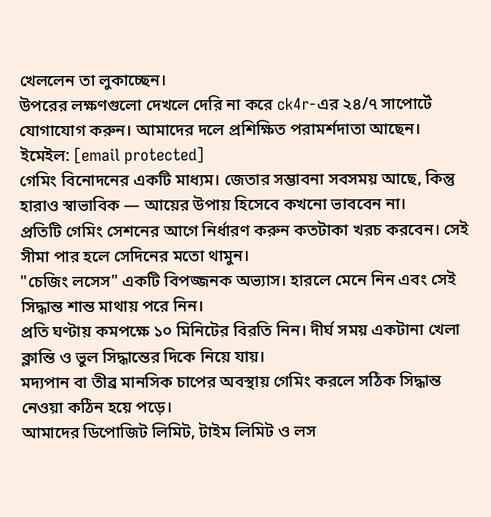খেললেন তা লুকাচ্ছেন।
উপরের লক্ষণগুলো দেখলে দেরি না করে ck4r-এর ২৪/৭ সাপোর্টে যোগাযোগ করুন। আমাদের দলে প্রশিক্ষিত পরামর্শদাতা আছেন।
ইমেইল: [email protected]
গেমিং বিনোদনের একটি মাধ্যম। জেতার সম্ভাবনা সবসময় আছে, কিন্তু হারাও স্বাভাবিক — আয়ের উপায় হিসেবে কখনো ভাববেন না।
প্রতিটি গেমিং সেশনের আগে নির্ধারণ করুন কতটাকা খরচ করবেন। সেই সীমা পার হলে সেদিনের মতো থামুন।
"চেজিং লসেস" একটি বিপজ্জনক অভ্যাস। হারলে মেনে নিন এবং সেই সিদ্ধান্ত শান্ত মাথায় পরে নিন।
প্রতি ঘণ্টায় কমপক্ষে ১০ মিনিটের বিরতি নিন। দীর্ঘ সময় একটানা খেলা ক্লান্তি ও ভুল সিদ্ধান্তের দিকে নিয়ে যায়।
মদ্যপান বা তীব্র মানসিক চাপের অবস্থায় গেমিং করলে সঠিক সিদ্ধান্ত নেওয়া কঠিন হয়ে পড়ে।
আমাদের ডিপোজিট লিমিট, টাইম লিমিট ও লস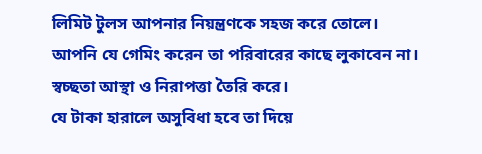লিমিট টুলস আপনার নিয়ন্ত্রণকে সহজ করে তোলে।
আপনি যে গেমিং করেন তা পরিবারের কাছে লুকাবেন না। স্বচ্ছতা আস্থা ও নিরাপত্তা তৈরি করে।
যে টাকা হারালে অসুবিধা হবে তা দিয়ে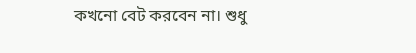কখনো বেট করবেন না। শুধু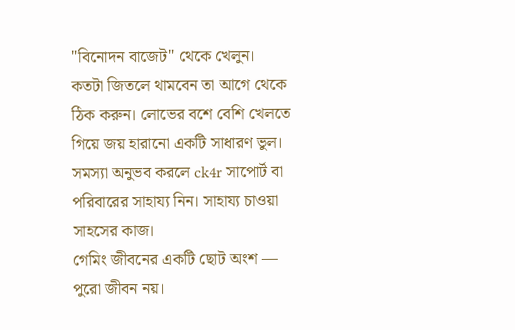"বিনোদন বাজেট" থেকে খেলুন।
কতটা জিতলে থামবেন তা আগে থেকে ঠিক করুন। লোভের বশে বেশি খেলতে গিয়ে জয় হারানো একটি সাধারণ ভুল।
সমস্যা অনুভব করলে ck4r সাপোর্ট বা পরিবারের সাহায্য নিন। সাহায্য চাওয়া সাহসের কাজ।
গেমিং জীবনের একটি ছোট অংশ — পুরো জীবন নয়।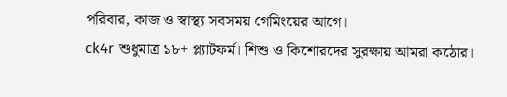পরিবার, কাজ ও স্বাস্থ্য সবসময় গেমিংয়ের আগে।
ck4r শুধুমাত্র ১৮+ প্ল্যাটফর্ম। শিশু ও কিশোরদের সুরক্ষায় আমরা কঠোর।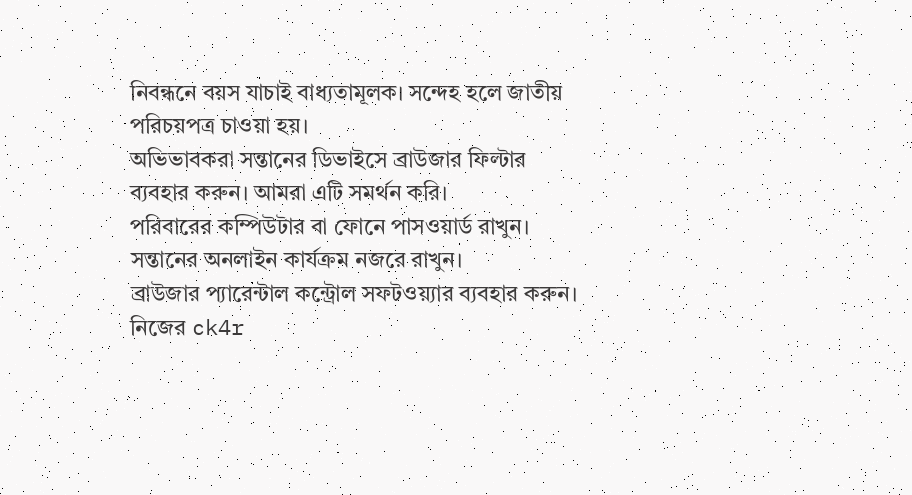নিবন্ধনে বয়স যাচাই বাধ্যতামূলক। সন্দেহ হলে জাতীয় পরিচয়পত্র চাওয়া হয়।
অভিভাবকরা সন্তানের ডিভাইসে ব্রাউজার ফিল্টার ব্যবহার করুন। আমরা এটি সমর্থন করি।
পরিবারের কম্পিউটার বা ফোনে পাসওয়ার্ড রাখুন।
সন্তানের অনলাইন কার্যক্রম নজরে রাখুন।
ব্রাউজার প্যারেন্টাল কন্ট্রোল সফটওয়্যার ব্যবহার করুন।
নিজের ck4r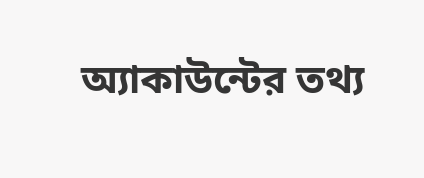অ্যাকাউন্টের তথ্য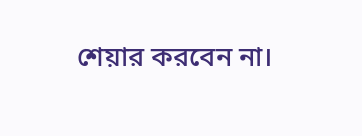শেয়ার করবেন না।